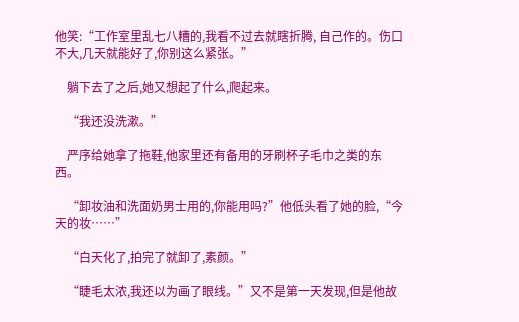他笑:“工作室里乱七八糟的,我看不过去就瞎折腾, 自己作的。伤口不大,几天就能好了,你别这么紧张。”

    躺下去了之后,她又想起了什么,爬起来。

    “我还没洗漱。”

    严序给她拿了拖鞋,他家里还有备用的牙刷杯子毛巾之类的东西。

    “卸妆油和洗面奶男士用的,你能用吗?”他低头看了她的脸,“今天的妆……”

    “白天化了,拍完了就卸了,素颜。”

    “睫毛太浓,我还以为画了眼线。”又不是第一天发现,但是他故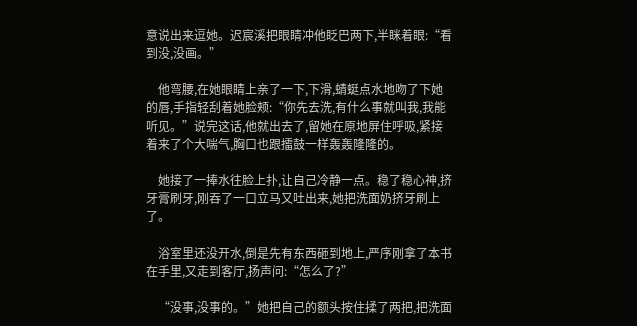意说出来逗她。迟宸溪把眼睛冲他眨巴两下,半眯着眼:“看到没,没画。”

    他弯腰,在她眼睛上亲了一下,下滑,蜻蜓点水地吻了下她的唇,手指轻刮着她脸颊:“你先去洗,有什么事就叫我,我能听见。”说完这话,他就出去了,留她在原地屏住呼吸,紧接着来了个大喘气,胸口也跟擂鼓一样轰轰隆隆的。

    她接了一捧水往脸上扑,让自己冷静一点。稳了稳心神,挤牙膏刷牙,刚吞了一口立马又吐出来,她把洗面奶挤牙刷上了。

    浴室里还没开水,倒是先有东西砸到地上,严序刚拿了本书在手里,又走到客厅,扬声问:“怎么了?”

    “没事,没事的。”她把自己的额头按住揉了两把,把洗面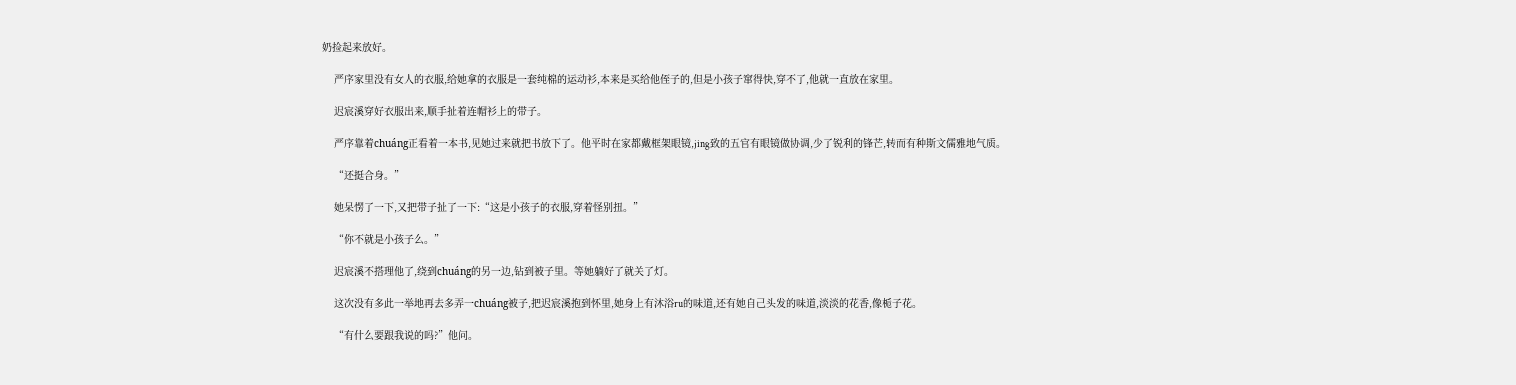奶捡起来放好。

    严序家里没有女人的衣服,给她拿的衣服是一套纯棉的运动衫,本来是买给他侄子的,但是小孩子窜得快,穿不了,他就一直放在家里。

    迟宸溪穿好衣服出来,顺手扯着连帽衫上的带子。

    严序靠着chuáng正看着一本书,见她过来就把书放下了。他平时在家都戴框架眼镜,jing致的五官有眼镜做协调,少了锐利的锋芒,转而有种斯文儒雅地气质。

    “还挺合身。”

    她呆愣了一下,又把带子扯了一下:“这是小孩子的衣服,穿着怪别扭。”

    “你不就是小孩子么。”

    迟宸溪不搭理他了,绕到chuáng的另一边,钻到被子里。等她躺好了就关了灯。

    这次没有多此一举地再去多弄一chuáng被子,把迟宸溪抱到怀里,她身上有沐浴ru的味道,还有她自己头发的味道,淡淡的花香,像栀子花。

    “有什么要跟我说的吗?”他问。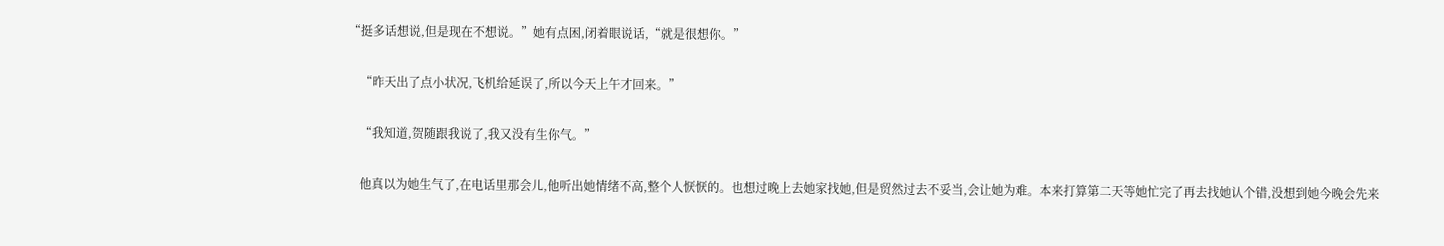“挺多话想说,但是现在不想说。”她有点困,闭着眼说话,“就是很想你。”

    “昨天出了点小状况,飞机给延误了,所以今天上午才回来。”

    “我知道,贺随跟我说了,我又没有生你气。”

    他真以为她生气了,在电话里那会儿,他听出她情绪不高,整个人恹恹的。也想过晚上去她家找她,但是贸然过去不妥当,会让她为难。本来打算第二天等她忙完了再去找她认个错,没想到她今晚会先来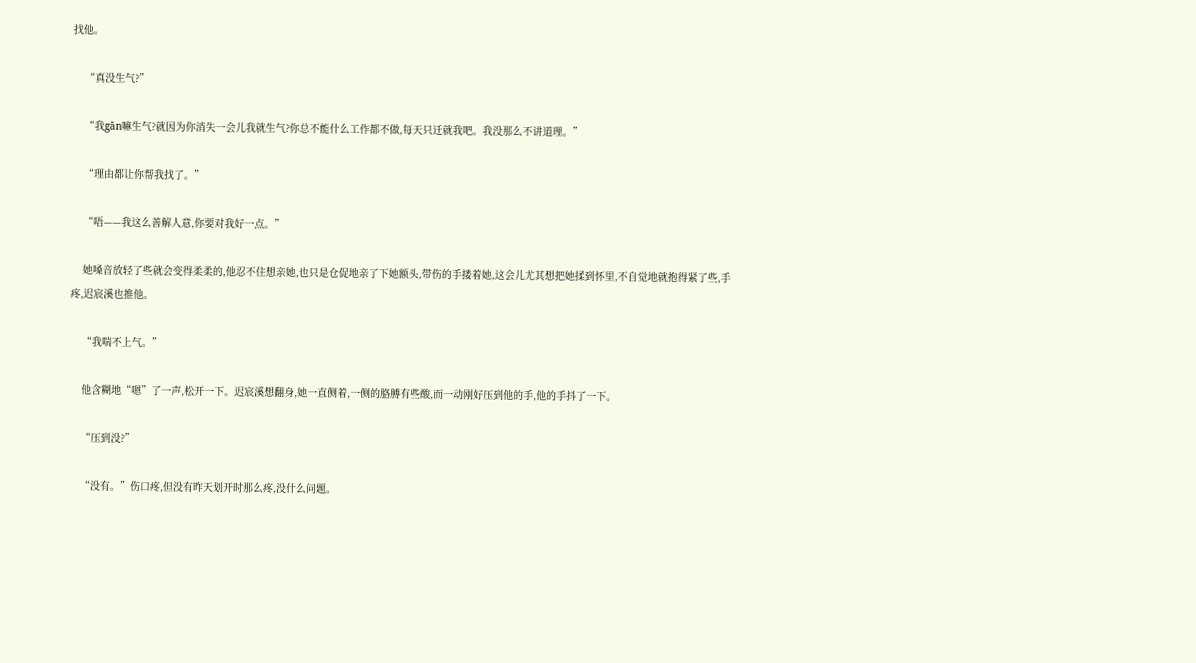找他。

    “真没生气?”

    “我gān嘛生气?就因为你消失一会儿我就生气?你总不能什么工作都不做,每天只迁就我吧。我没那么不讲道理。”

    “理由都让你帮我找了。”

    “唔——我这么善解人意,你要对我好一点。”

    她嗓音放轻了些就会变得柔柔的,他忍不住想亲她,也只是仓促地亲了下她额头,带伤的手搂着她,这会儿尤其想把她揉到怀里,不自觉地就抱得紧了些,手疼,迟宸溪也推他。

    “我喘不上气。”

    他含糊地“嗯”了一声,松开一下。迟宸溪想翻身,她一直侧着,一侧的胳膊有些酸,而一动刚好压到他的手,他的手抖了一下。

    “压到没?”

    “没有。”伤口疼,但没有昨天划开时那么疼,没什么问题。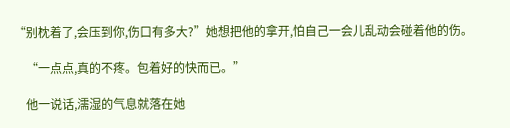“别枕着了,会压到你,伤口有多大?”她想把他的拿开,怕自己一会儿乱动会碰着他的伤。

    “一点点,真的不疼。包着好的快而已。”

    他一说话,濡湿的气息就落在她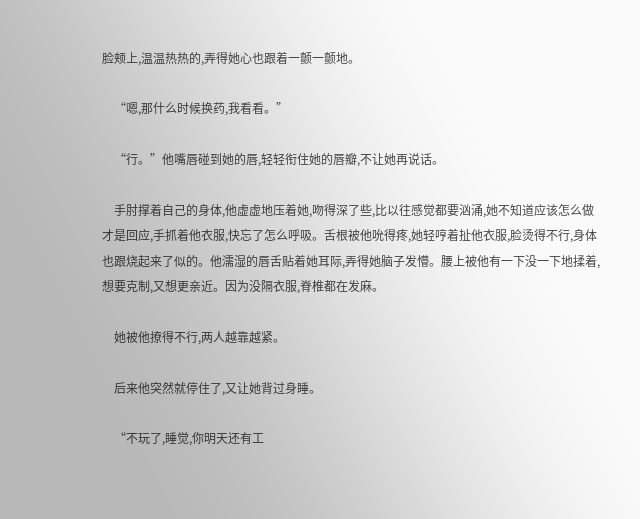脸颊上,温温热热的,弄得她心也跟着一颤一颤地。

    “嗯,那什么时候换药,我看看。”

    “行。”他嘴唇碰到她的唇,轻轻衔住她的唇瓣,不让她再说话。

    手肘撑着自己的身体,他虚虚地压着她,吻得深了些,比以往感觉都要汹涌,她不知道应该怎么做才是回应,手抓着他衣服,快忘了怎么呼吸。舌根被他吮得疼,她轻哼着扯他衣服,脸烫得不行,身体也跟烧起来了似的。他濡湿的唇舌贴着她耳际,弄得她脑子发懵。腰上被他有一下没一下地揉着,想要克制,又想更亲近。因为没隔衣服,脊椎都在发麻。

    她被他撩得不行,两人越靠越紧。

    后来他突然就停住了,又让她背过身睡。

    “不玩了,睡觉,你明天还有工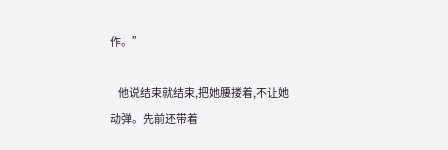作。”

    他说结束就结束,把她腰搂着,不让她动弹。先前还带着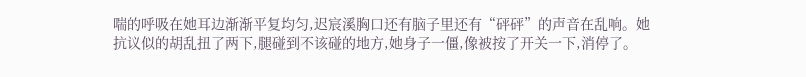喘的呼吸在她耳边渐渐平复均匀,迟宸溪胸口还有脑子里还有“砰砰”的声音在乱响。她抗议似的胡乱扭了两下,腿碰到不该碰的地方,她身子一僵,像被按了开关一下,消停了。